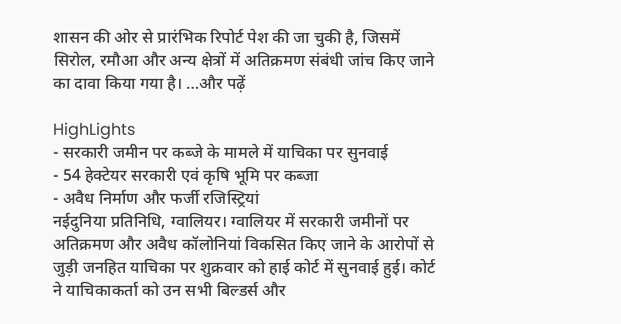शासन की ओर से प्रारंभिक रिपोर्ट पेश की जा चुकी है, जिसमें सिरोल, रमौआ और अन्य क्षेत्रों में अतिक्रमण संबंधी जांच किए जाने का दावा किया गया है। …और पढ़ें

HighLights
- सरकारी जमीन पर कब्जे के मामले में याचिका पर सुनवाई
- 54 हेक्टेयर सरकारी एवं कृषि भूमि पर कब्जा
- अवैध निर्माण और फर्जी रजिस्ट्रियां
नईदुनिया प्रतिनिधि, ग्वालियर। ग्वालियर में सरकारी जमीनों पर अतिक्रमण और अवैध कॉलोनियां विकसित किए जाने के आरोपों से जुड़ी जनहित याचिका पर शुक्रवार को हाई कोर्ट में सुनवाई हुई। कोर्ट ने याचिकाकर्ता को उन सभी बिल्डर्स और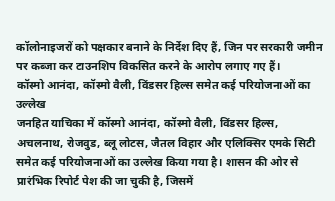कॉलोनाइजरों को पक्षकार बनाने के निर्देश दिए हैं, जिन पर सरकारी जमीन पर कब्जा कर टाउनशिप विकसित करने के आरोप लगाए गए हैं।
कॉस्मो आनंदा, कॉस्मो वैली, विंडसर हिल्स समेत कई परियोजनाओं का उल्लेख
जनहित याचिका में कॉस्मो आनंदा, कॉस्मो वैली, विंडसर हिल्स, अचलनाथ, रोजवुड, ब्लू लोटस, जैतल विहार और एलिक्सिर एमके सिटी समेत कई परियोजनाओं का उल्लेख किया गया है। शासन की ओर से प्रारंभिक रिपोर्ट पेश की जा चुकी है, जिसमें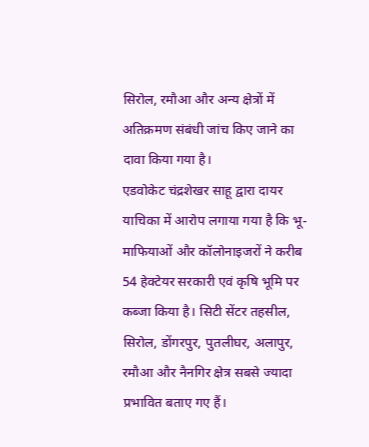सिरोल, रमौआ और अन्य क्षेत्रों में अतिक्रमण संबंधी जांच किए जाने का दावा किया गया है।
एडवोकेट चंद्रशेखर साहू द्वारा दायर याचिका में आरोप लगाया गया है कि भू-माफियाओं और कॉलोनाइजरों ने करीब 54 हेक्टेयर सरकारी एवं कृषि भूमि पर कब्जा किया है। सिटी सेंटर तहसील, सिरोल, डोंगरपुर, पुतलीघर, अलापुर, रमौआ और नैनगिर क्षेत्र सबसे ज्यादा प्रभावित बताए गए हैं।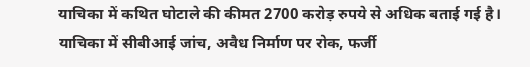याचिका में कथित घोटाले की कीमत 2700 करोड़ रुपये से अधिक बताई गई है।
याचिका में सीबीआई जांच, अवैध निर्माण पर रोक, फर्जी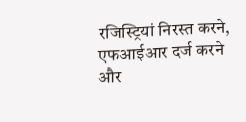रजिस्ट्रियां निरस्त करने, एफआईआर दर्ज करने और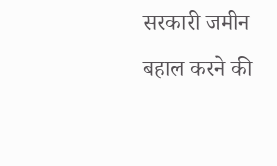सरकारी जमीन बहाल करने की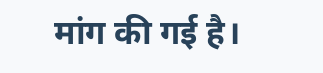मांग की गई है।